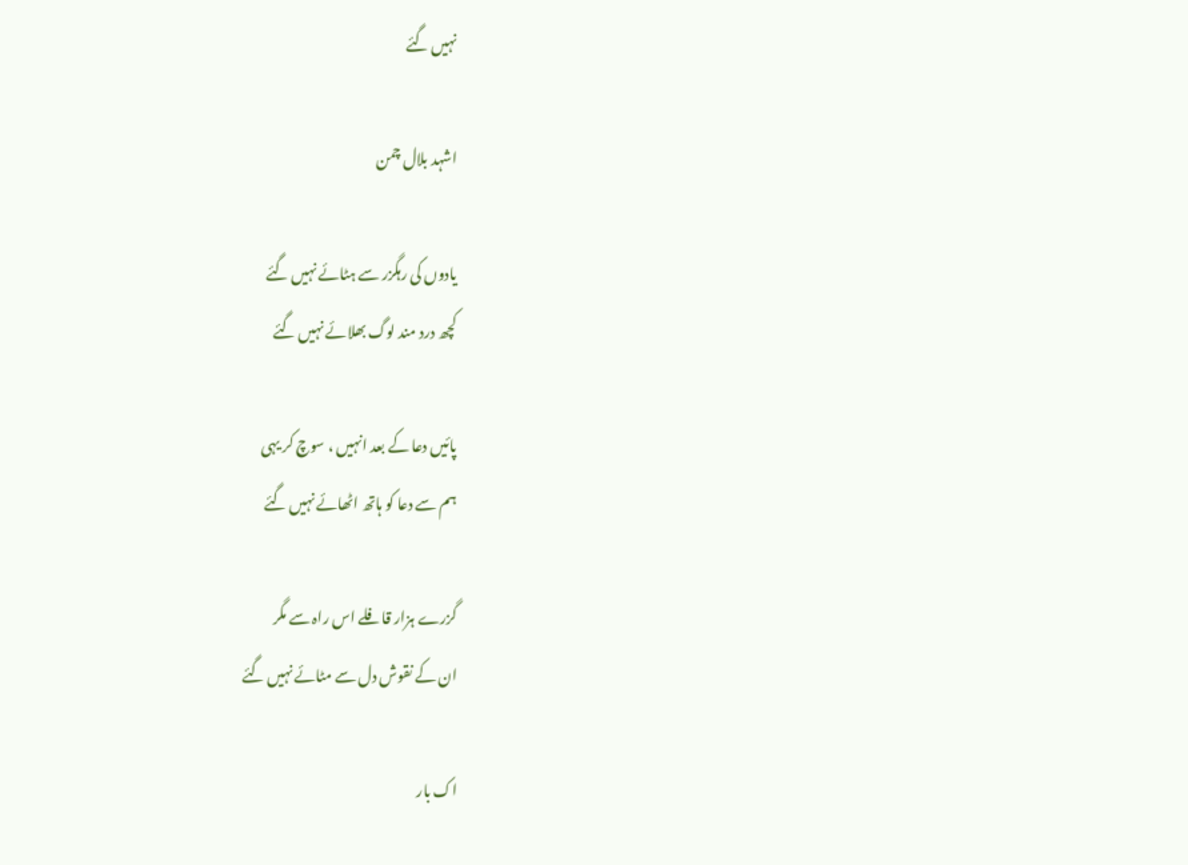نہیں گئے

اشہد بلال چمن

یادوں کی رہگزر سے ہٹائے نہیں گئے
کچھ درد مند لوگ بھلائے نہیں گئے

پائیں دعا کے بعد انہیں ، سوچ کر یہی
ہم سے دعا کو ہاتھ اٹھائے نہیں گئے

گزرے ہزار قافلے اس راہ سے مگر
ان کے نقوش دل سے مٹائے نہیں گئے

اک بار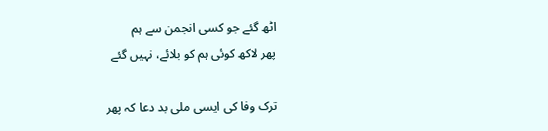اٹھ گئے جو کسی انجمن سے ہم
پھر لاکھ کوئی ہم کو بلائے، نہیں گئے

ترک وفا کی ایسی ملی بد دعا کہ پھر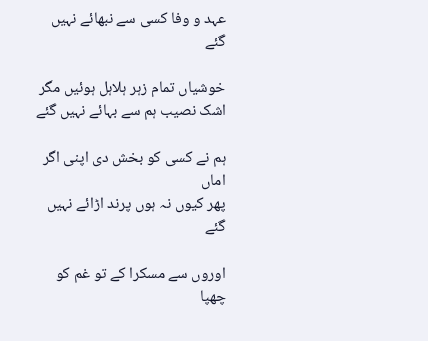عہد و وفا کسی سے نبھائے نہیں گئے

خوشیاں تمام زہر ہلاہل ہوئیں مگر
اشک نصیب ہم سے بہائے نہیں گئے

ہم نے کسی کو بخش دی اپنی اگر اماں
پھر کیوں نہ ہوں پرند اڑائے نہیں گئے

اوروں سے مسکرا کے تو غم کو چھپا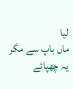لیا
ماں باپ سے مگر یہ چھپائے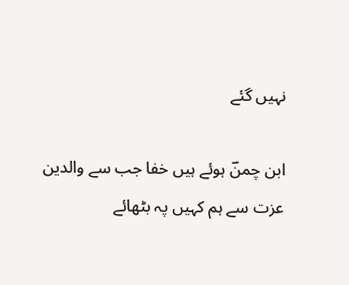نہیں گئے

ابن چمنؔ ہوئے ہیں خفا جب سے والدین
عزت سے ہم کہیں پہ بٹھائے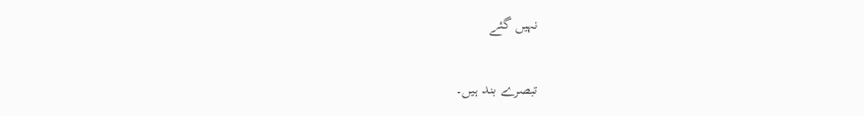نہیں گئے

تبصرے بند ہیں۔